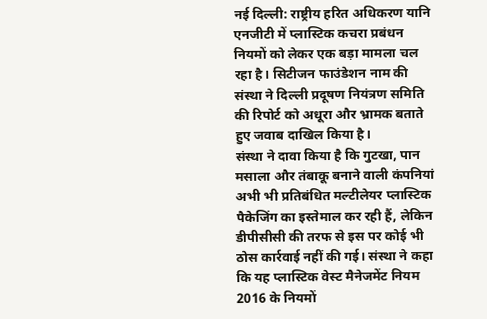नई दिल्ली: राष्ट्रीय हरित अधिकरण यानि एनजीटी में प्लास्टिक कचरा प्रबंधन नियमों को लेकर एक बड़ा मामला चल रहा है। सिटीजन फाउंडेशन नाम की संस्था ने दिल्ली प्रदूषण नियंत्रण समिति की रिपोर्ट को अधूरा और भ्रामक बताते हुए जवाब दाखिल किया है।
संस्था ने दावा किया है कि गुटखा, पान मसाला और तंबाकू बनाने वाली कंपनियां अभी भी प्रतिबंधित मल्टीलेयर प्लास्टिक पैकेजिंग का इस्तेमाल कर रही हैं, लेकिन डीपीसीसी की तरफ से इस पर कोई भी ठोस कार्रवाई नहीं की गई। संस्था ने कहा कि यह प्लास्टिक वेस्ट मैनेजमेंट नियम 2016 के नियमों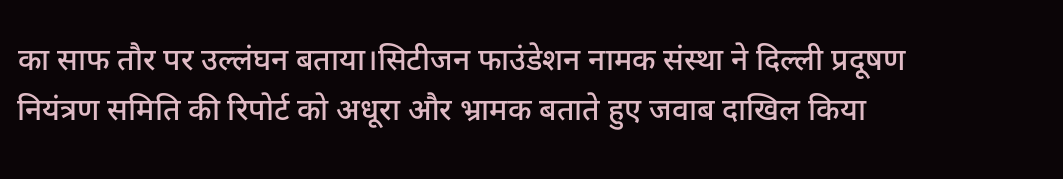का साफ तौर पर उल्लंघन बताया।सिटीजन फाउंडेशन नामक संस्था ने दिल्ली प्रदूषण नियंत्रण समिति की रिपोर्ट को अधूरा और भ्रामक बताते हुए जवाब दाखिल किया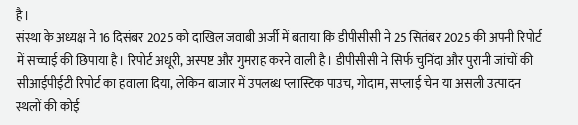है।
संस्था के अध्यक्ष ने 16 दिसंबर 2025 को दाखिल जवाबी अर्जी में बताया कि डीपीसीसी ने 25 सितंबर 2025 की अपनी रिपोर्ट में सच्चाई की छिपाया है। रिपोर्ट अधूरी, अस्पष्ट और गुमराह करने वाली है। डीपीसीसी ने सिर्फ चुनिंदा और पुरानी जांचों की सीआईपीईटी रिपोर्ट का हवाला दिया, लेकिन बाजार में उपलब्ध प्लास्टिक पाउच, गोदाम, सप्लाई चेन या असली उत्पादन स्थलों की कोई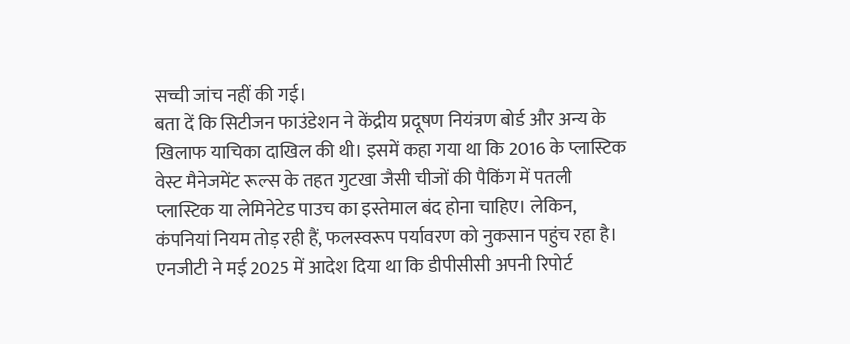सच्ची जांच नहीं की गई।
बता दें कि सिटीजन फाउंडेशन ने केंद्रीय प्रदूषण नियंत्रण बोर्ड और अन्य के खिलाफ याचिका दाखिल की थी। इसमें कहा गया था कि 2016 के प्लास्टिक वेस्ट मैनेजमेंट रूल्स के तहत गुटखा जैसी चीजों की पैकिंग में पतली प्लास्टिक या लेमिनेटेड पाउच का इस्तेमाल बंद होना चाहिए। लेकिन, कंपनियां नियम तोड़ रही हैं, फलस्वरूप पर्यावरण को नुकसान पहुंच रहा है। एनजीटी ने मई 2025 में आदेश दिया था कि डीपीसीसी अपनी रिपोर्ट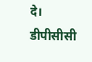दे। डीपीसीसी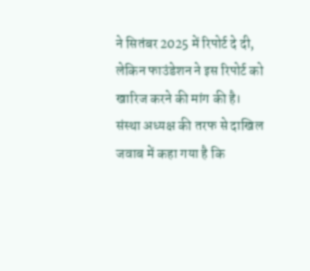ने सितंबर 2025 में रिपोर्ट दे दी, लेकिन फाउंडेशन ने इस रिपोर्ट को खारिज करने की मांग की है।
संस्था अध्यक्ष की तरफ से दाखिल जवाब में कहा गया है कि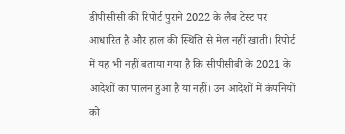डीपीसीसी की रिपोर्ट पुराने 2022 के लैब टेस्ट पर आधारित है और हाल की स्थिति से मेल नहीं खाती। रिपोर्ट में यह भी नहीं बताया गया है कि सीपीसीबी के 2021 के आदेशों का पालन हुआ है या नहीं। उन आदेशों में कंपनियों को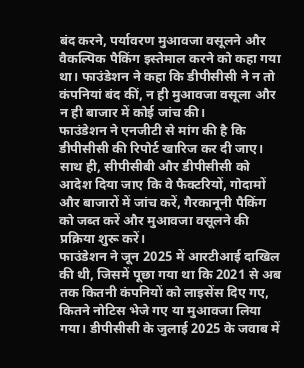बंद करने, पर्यावरण मुआवजा वसूलने और वैकल्पिक पैकिंग इस्तेमाल करने को कहा गया था। फाउंडेशन ने कहा कि डीपीसीसी ने न तो कंपनियां बंद कीं, न ही मुआवजा वसूला और न ही बाजार में कोई जांच की।
फाउंडेशन ने एनजीटी से मांग की है कि डीपीसीसी की रिपोर्ट खारिज कर दी जाए। साथ ही, सीपीसीबी और डीपीसीसी को आदेश दिया जाए कि वे फैक्टरियों, गोदामों और बाजारों में जांच करें, गैरकानूनी पैकिंग को जब्त करें और मुआवजा वसूलने की प्रक्रिया शुरू करें।
फाउंडेशन ने जून 2025 में आरटीआई दाखिल की थी, जिसमें पूछा गया था कि 2021 से अब तक कितनी कंपनियों को लाइसेंस दिए गए, कितने नोटिस भेजे गए या मुआवजा लिया गया। डीपीसीसी के जुलाई 2025 के जवाब में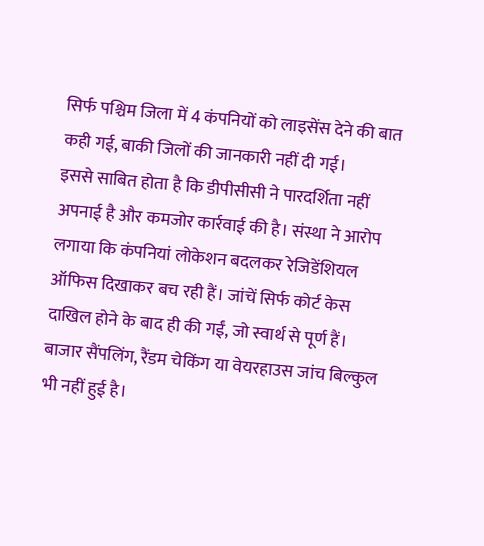सिर्फ पश्चिम जिला में 4 कंपनियों को लाइसेंस देने की बात कही गई, बाकी जिलों की जानकारी नहीं दी गई।
इससे साबित होता है कि डीपीसीसी ने पारदर्शिता नहीं अपनाई है और कमजोर कार्रवाई की है। संस्था ने आरोप लगाया कि कंपनियां लोकेशन बदलकर रेजिडेंशियल ऑफिस दिखाकर बच रही हैं। जांचें सिर्फ कोर्ट केस दाखिल होने के बाद ही की गईं, जो स्वार्थ से पूर्ण हैं। बाजार सैंपलिंग, रैंडम चेकिंग या वेयरहाउस जांच बिल्कुल भी नहीं हुई है।